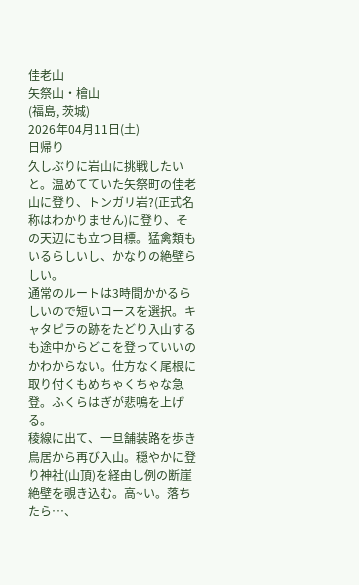佳老山
矢祭山・檜山
(福島, 茨城)
2026年04月11日(土)
日帰り
久しぶりに岩山に挑戦したいと。温めてていた矢祭町の佳老山に登り、トンガリ岩?(正式名称はわかりません)に登り、その天辺にも立つ目標。猛禽類もいるらしいし、かなりの絶壁らしい。
通常のルートは3時間かかるらしいので短いコースを選択。キャタピラの跡をたどり入山するも途中からどこを登っていいのかわからない。仕方なく尾根に取り付くもめちゃくちゃな急登。ふくらはぎが悲鳴を上げる。
稜線に出て、一旦舗装路を歩き鳥居から再び入山。穏やかに登り神社(山頂)を経由し例の断崖絶壁を覗き込む。高~い。落ちたら…、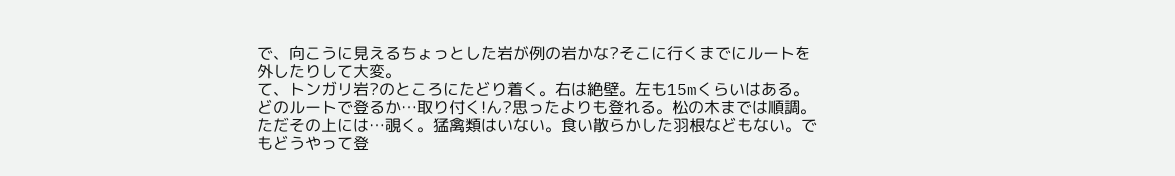で、向こうに見えるちょっとした岩が例の岩かな?そこに行くまでにルートを外したりして大変。
て、トンガリ岩?のところにたどり着く。右は絶壁。左も15mくらいはある。どのルートで登るか…取り付く!ん?思ったよりも登れる。松の木までは順調。ただその上には…覗く。猛禽類はいない。食い散らかした羽根などもない。でもどうやって登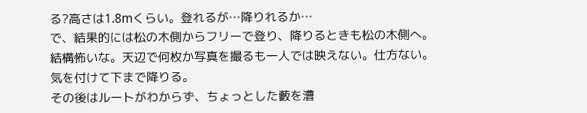る?高さは1.8mくらい。登れるが…降りれるか…
で、結果的には松の木側からフリーで登り、降りるときも松の木側へ。結構怖いな。天辺で何枚か写真を撮るも一人では映えない。仕方ない。気を付けて下まで降りる。
その後はルートがわからず、ちょっとした藪を漕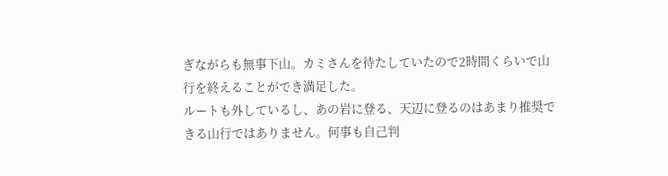ぎながらも無事下山。カミさんを待たしていたので2時間くらいで山行を終えることができ満足した。
ルートも外しているし、あの岩に登る、天辺に登るのはあまり推奨できる山行ではありません。何事も自己判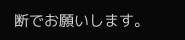断でお願いします。